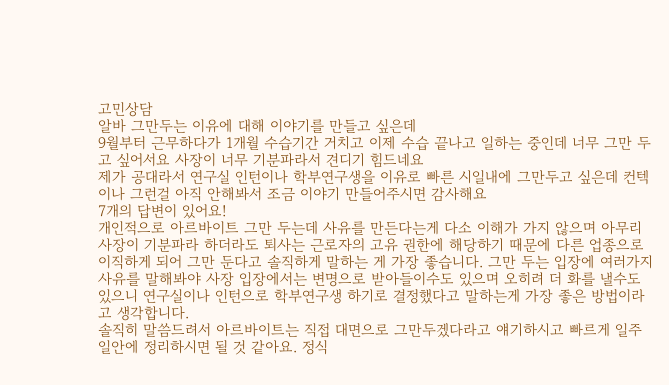고민상담
알바 그만두는 이유에 대해 이야기를 만들고 싶은데
9월부터 근무하다가 1개월 수습기간 거치고 이제 수습 끝나고 일하는 중인데 너무 그만 두고 싶어서요 사장이 너무 기분파라서 견디기 힘드네요
제가 공대라서 연구실 인턴이나 학부연구생을 이유로 빠른 시일내에 그만두고 싶은데 컨텍이나 그런걸 아직 안해봐서 조금 이야기 만들어주시면 감사해요
7개의 답변이 있어요!
개인적으로 아르바이트 그만 두는데 사유를 만든다는게 다소 이해가 가지 않으며 아무리 사장이 기분파라 하더라도 퇴사는 근로자의 고유 권한에 해당하기 때문에 다른 업종으로 이직하게 되어 그만 둔다고 솔직하게 말하는 게 가장 좋습니다. 그만 두는 입장에 여러가지 사유를 말해봐야 사장 입장에서는 변명으로 받아들이수도 있으며 오히려 더 화를 낼수도 있으니 연구실이나 인턴으로 학부연구생 하기로 결정했다고 말하는게 가장 좋은 방법이라고 생각합니다.
솔직히 말씀드려서 아르바이트는 직접 대면으로 그만두겠다라고 얘기하시고 빠르게 일주일안에 정리하시면 될 것 같아요. 정식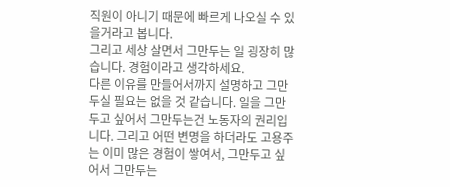직원이 아니기 때문에 빠르게 나오실 수 있을거라고 봅니다.
그리고 세상 살면서 그만두는 일 굉장히 많습니다. 경험이라고 생각하세요.
다른 이유를 만들어서까지 설명하고 그만두실 필요는 없을 것 같습니다. 일을 그만두고 싶어서 그만두는건 노동자의 권리입니다. 그리고 어떤 변명을 하더라도 고용주는 이미 많은 경험이 쌓여서, 그만두고 싶어서 그만두는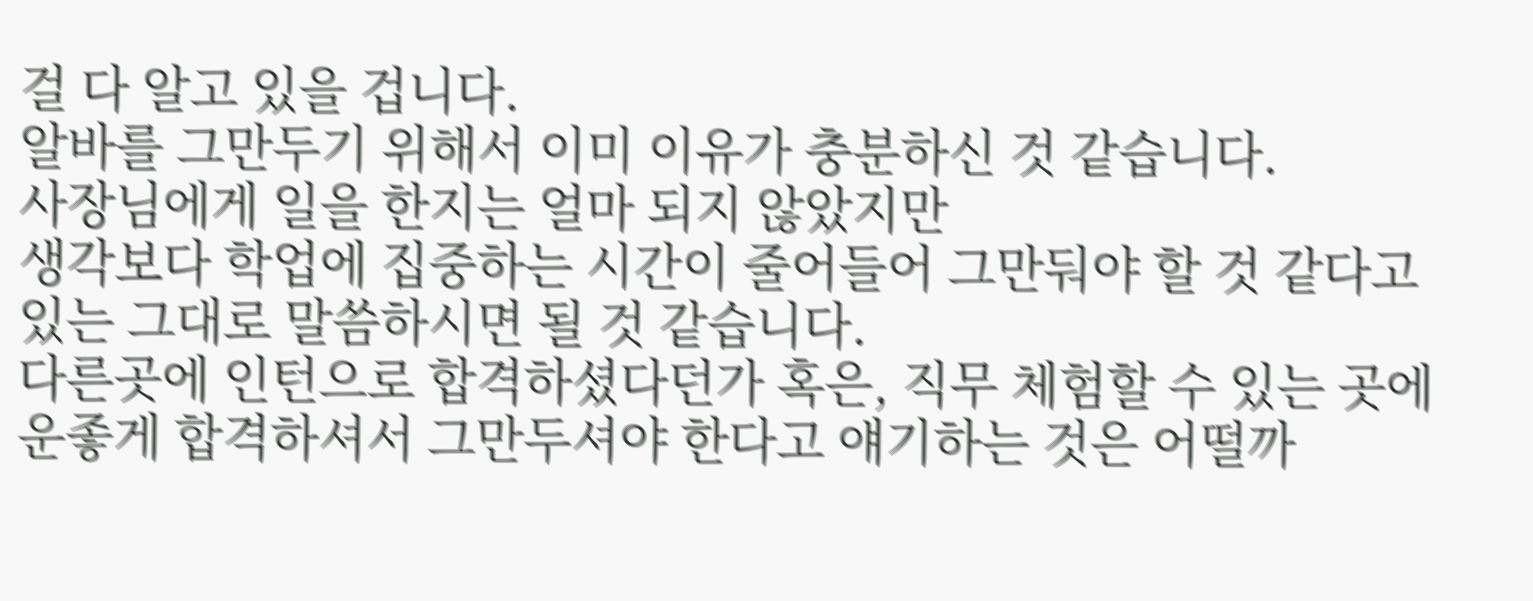걸 다 알고 있을 겁니다.
알바를 그만두기 위해서 이미 이유가 충분하신 것 같습니다.
사장님에게 일을 한지는 얼마 되지 않았지만
생각보다 학업에 집중하는 시간이 줄어들어 그만둬야 할 것 같다고 있는 그대로 말씀하시면 될 것 같습니다.
다른곳에 인턴으로 합격하셨다던가 혹은, 직무 체험할 수 있는 곳에 운좋게 합격하셔서 그만두셔야 한다고 얘기하는 것은 어떨까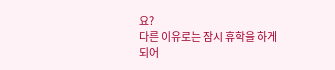요?
다른 이유로는 잠시 휴학을 하게 되어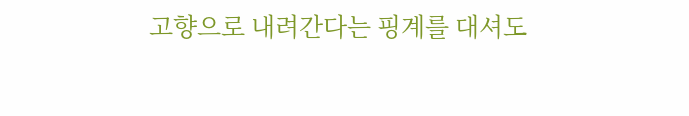고향으로 내려간다는 핑계를 대셔도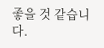좋을 것 같습니다.